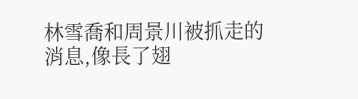林雪喬和周景川被抓走的消息,像長了翅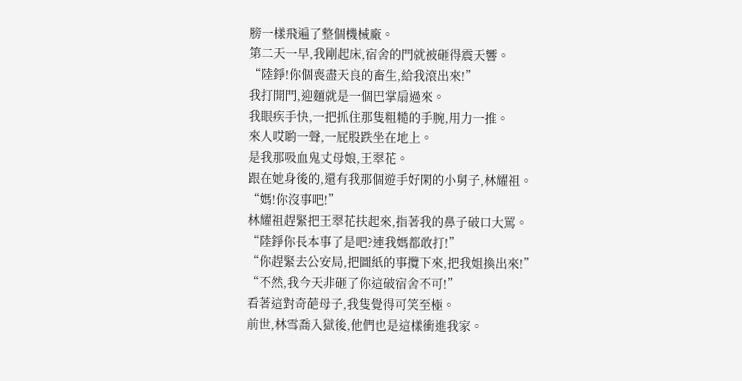膀一樣飛遍了整個機械廠。
第二天一早,我剛起床,宿舍的門就被砸得震天響。
“陸錚!你個喪盡天良的畜生,給我滾出來!”
我打開門,迎麵就是一個巴掌扇過來。
我眼疾手快,一把抓住那隻粗糙的手腕,用力一推。
來人哎喲一聲,一屁股跌坐在地上。
是我那吸血鬼丈母娘,王翠花。
跟在她身後的,還有我那個遊手好閑的小舅子,林耀祖。
“媽!你沒事吧!”
林耀祖趕緊把王翠花扶起來,指著我的鼻子破口大罵。
“陸錚你長本事了是吧?連我媽都敢打!”
“你趕緊去公安局,把圖紙的事攬下來,把我姐換出來!”
“不然,我今天非砸了你這破宿舍不可!”
看著這對奇葩母子,我隻覺得可笑至極。
前世,林雪喬入獄後,他們也是這樣衝進我家。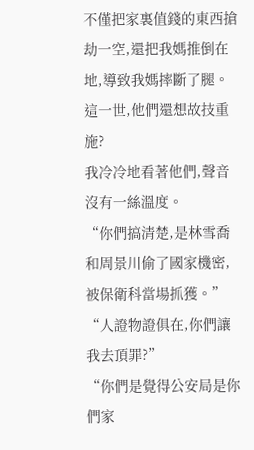不僅把家裏值錢的東西搶劫一空,還把我媽推倒在地,導致我媽摔斷了腿。
這一世,他們還想故技重施?
我冷冷地看著他們,聲音沒有一絲溫度。
“你們搞清楚,是林雪喬和周景川偷了國家機密,被保衛科當場抓獲。”
“人證物證俱在,你們讓我去頂罪?”
“你們是覺得公安局是你們家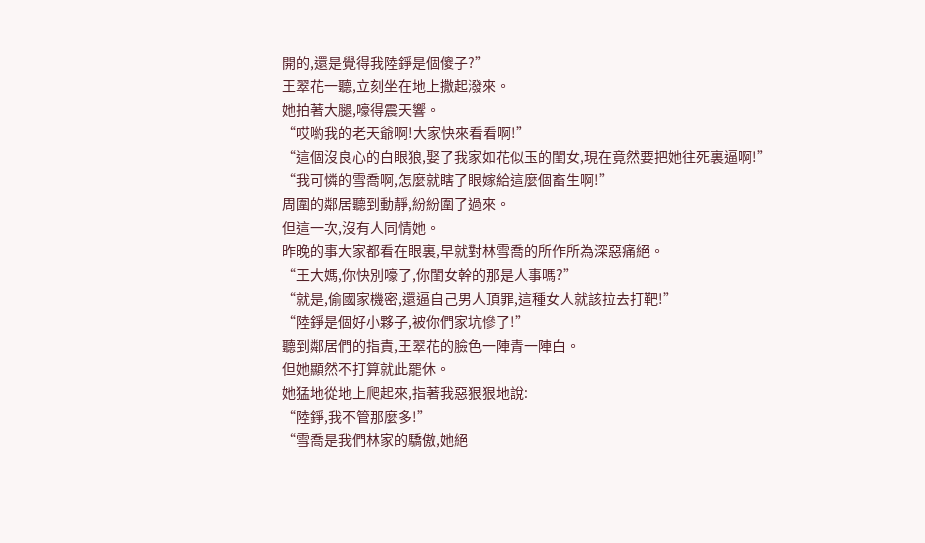開的,還是覺得我陸錚是個傻子?”
王翠花一聽,立刻坐在地上撒起潑來。
她拍著大腿,嚎得震天響。
“哎喲我的老天爺啊!大家快來看看啊!”
“這個沒良心的白眼狼,娶了我家如花似玉的閨女,現在竟然要把她往死裏逼啊!”
“我可憐的雪喬啊,怎麼就瞎了眼嫁給這麼個畜生啊!”
周圍的鄰居聽到動靜,紛紛圍了過來。
但這一次,沒有人同情她。
昨晚的事大家都看在眼裏,早就對林雪喬的所作所為深惡痛絕。
“王大媽,你快別嚎了,你閨女幹的那是人事嗎?”
“就是,偷國家機密,還逼自己男人頂罪,這種女人就該拉去打靶!”
“陸錚是個好小夥子,被你們家坑慘了!”
聽到鄰居們的指責,王翠花的臉色一陣青一陣白。
但她顯然不打算就此罷休。
她猛地從地上爬起來,指著我惡狠狠地說:
“陸錚,我不管那麼多!”
“雪喬是我們林家的驕傲,她絕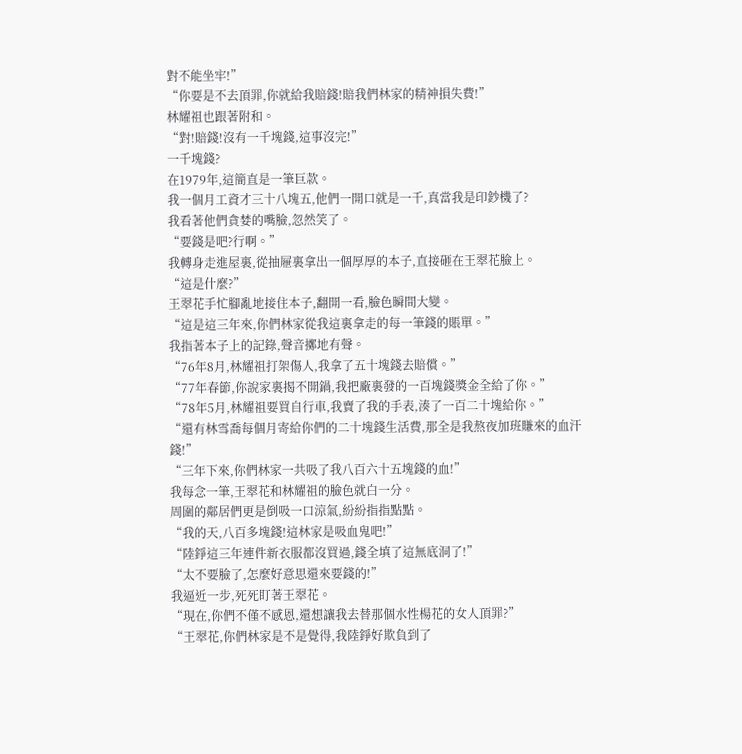對不能坐牢!”
“你要是不去頂罪,你就給我賠錢!賠我們林家的精神損失費!”
林耀祖也跟著附和。
“對!賠錢!沒有一千塊錢,這事沒完!”
一千塊錢?
在1979年,這簡直是一筆巨款。
我一個月工資才三十八塊五,他們一開口就是一千,真當我是印鈔機了?
我看著他們貪婪的嘴臉,忽然笑了。
“要錢是吧?行啊。”
我轉身走進屋裏,從抽屜裏拿出一個厚厚的本子,直接砸在王翠花臉上。
“這是什麼?”
王翠花手忙腳亂地接住本子,翻開一看,臉色瞬間大變。
“這是這三年來,你們林家從我這裏拿走的每一筆錢的賬單。”
我指著本子上的記錄,聲音擲地有聲。
“76年8月,林耀祖打架傷人,我拿了五十塊錢去賠償。”
“77年春節,你說家裏揭不開鍋,我把廠裏發的一百塊錢獎金全給了你。”
“78年5月,林耀祖要買自行車,我賣了我的手表,湊了一百二十塊給你。”
“還有林雪喬每個月寄給你們的二十塊錢生活費,那全是我熬夜加班賺來的血汗錢!”
“三年下來,你們林家一共吸了我八百六十五塊錢的血!”
我每念一筆,王翠花和林耀祖的臉色就白一分。
周圍的鄰居們更是倒吸一口涼氣,紛紛指指點點。
“我的天,八百多塊錢!這林家是吸血鬼吧!”
“陸錚這三年連件新衣服都沒買過,錢全填了這無底洞了!”
“太不要臉了,怎麼好意思還來要錢的!”
我逼近一步,死死盯著王翠花。
“現在,你們不僅不感恩,還想讓我去替那個水性楊花的女人頂罪?”
“王翠花,你們林家是不是覺得,我陸錚好欺負到了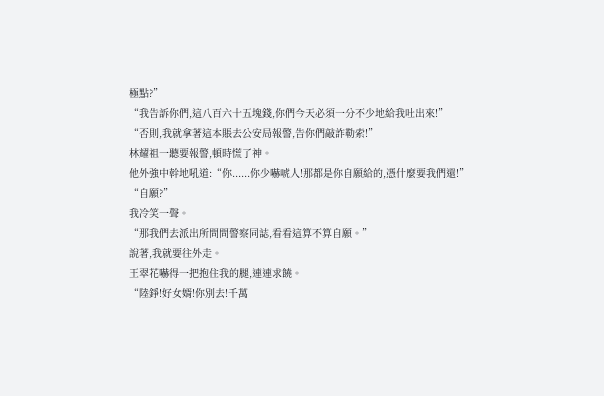極點?”
“我告訴你們,這八百六十五塊錢,你們今天必須一分不少地給我吐出來!”
“否則,我就拿著這本賬去公安局報警,告你們敲詐勒索!”
林耀祖一聽要報警,頓時慌了神。
他外強中幹地吼道:“你......你少嚇唬人!那都是你自願給的,憑什麼要我們還!”
“自願?”
我冷笑一聲。
“那我們去派出所問問警察同誌,看看這算不算自願。”
說著,我就要往外走。
王翠花嚇得一把抱住我的腿,連連求饒。
“陸錚!好女婿!你別去!千萬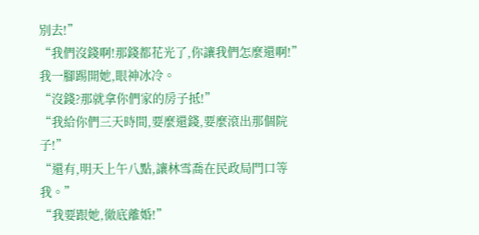別去!”
“我們沒錢啊!那錢都花光了,你讓我們怎麼還啊!”
我一腳踢開她,眼神冰冷。
“沒錢?那就拿你們家的房子抵!”
“我給你們三天時間,要麼還錢,要麼滾出那個院子!”
“還有,明天上午八點,讓林雪喬在民政局門口等我。”
“我要跟她,徹底離婚!”